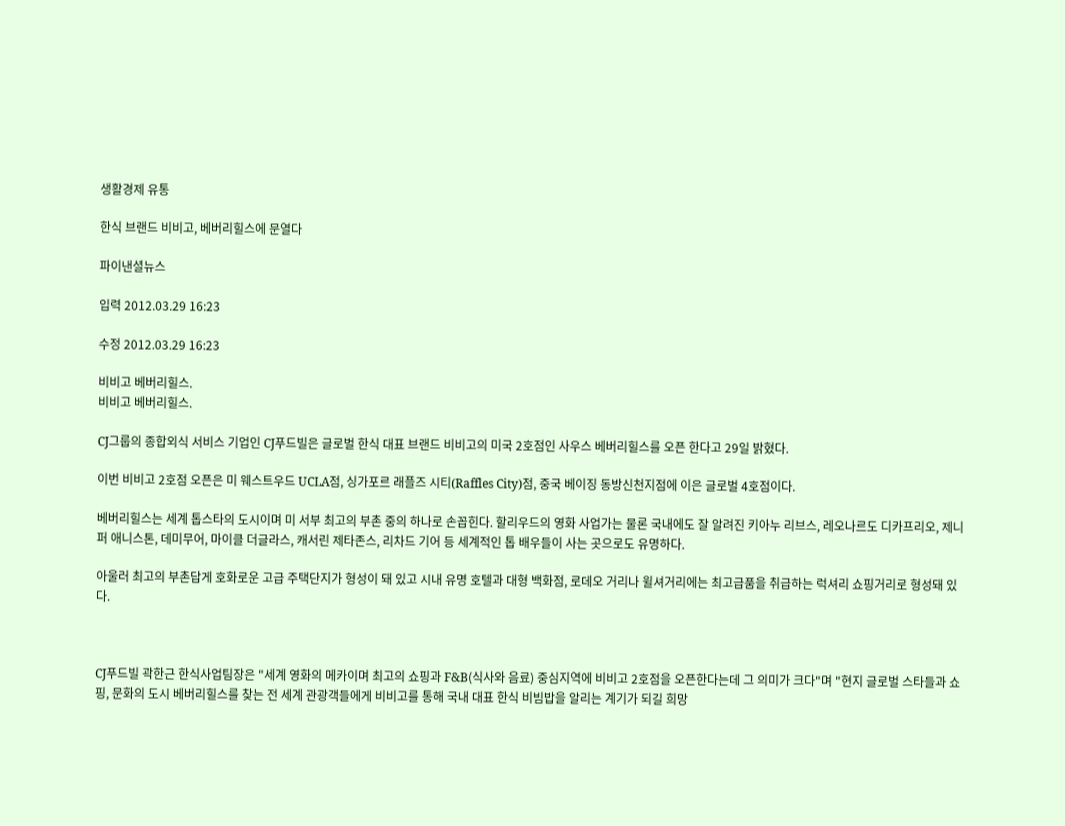생활경제 유통

한식 브랜드 비비고, 베버리힐스에 문열다

파이낸셜뉴스

입력 2012.03.29 16:23

수정 2012.03.29 16:23

비비고 베버리힐스.
비비고 베버리힐스.

CJ그룹의 종합외식 서비스 기업인 CJ푸드빌은 글로벌 한식 대표 브랜드 비비고의 미국 2호점인 사우스 베버리힐스를 오픈 한다고 29일 밝혔다.

이번 비비고 2호점 오픈은 미 웨스트우드 UCLA점, 싱가포르 래플즈 시티(Raffles City)점, 중국 베이징 동방신천지점에 이은 글로벌 4호점이다.

베버리힐스는 세계 톱스타의 도시이며 미 서부 최고의 부촌 중의 하나로 손꼽힌다. 할리우드의 영화 사업가는 물론 국내에도 잘 알려진 키아누 리브스, 레오나르도 디카프리오, 제니퍼 애니스톤, 데미무어, 마이클 더글라스, 캐서린 제타존스, 리차드 기어 등 세계적인 톱 배우들이 사는 곳으로도 유명하다.

아울러 최고의 부촌답게 호화로운 고급 주택단지가 형성이 돼 있고 시내 유명 호텔과 대형 백화점, 로데오 거리나 윌셔거리에는 최고급품을 취급하는 럭셔리 쇼핑거리로 형성돼 있다.



CJ푸드빌 곽한근 한식사업팀장은 "세계 영화의 메카이며 최고의 쇼핑과 F&B(식사와 음료) 중심지역에 비비고 2호점을 오픈한다는데 그 의미가 크다"며 "현지 글로벌 스타들과 쇼핑, 문화의 도시 베버리힐스를 찾는 전 세계 관광객들에게 비비고를 통해 국내 대표 한식 비빔밥을 알리는 계기가 되길 희망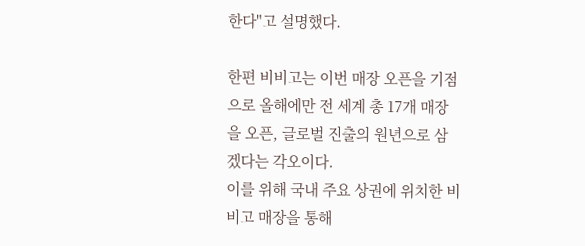한다"고 설명했다.

한편 비비고는 이번 매장 오픈을 기점으로 올해에만 전 세계 총 17개 매장을 오픈, 글로벌 진출의 원년으로 삼겠다는 각오이다.
이를 위해 국내 주요 상권에 위치한 비비고 매장을 통해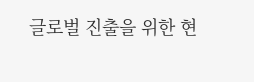글로벌 진출을 위한 현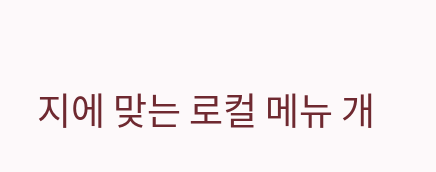지에 맞는 로컬 메뉴 개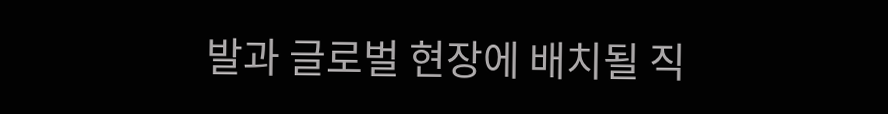발과 글로벌 현장에 배치될 직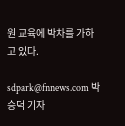원 교육에 박차를 가하고 있다.

sdpark@fnnews.com 박승덕 기자